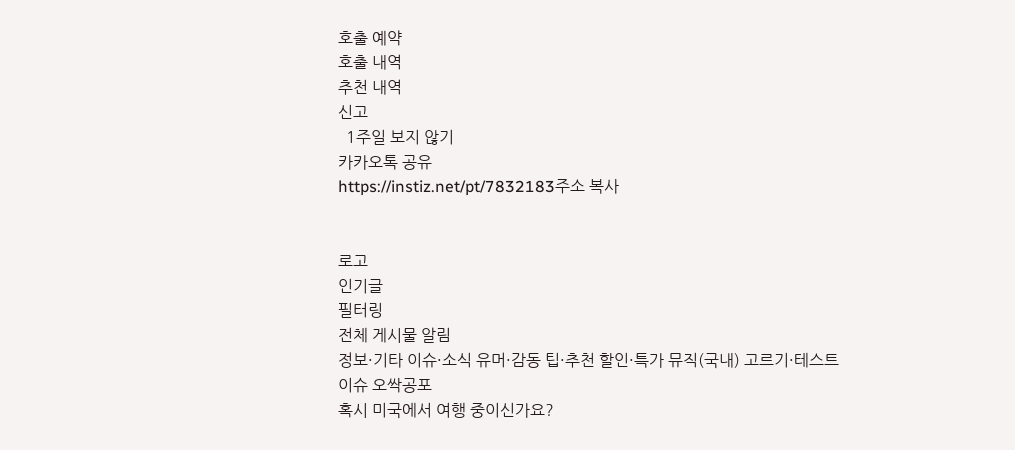호출 예약
호출 내역
추천 내역
신고
  1주일 보지 않기
카카오톡 공유
https://instiz.net/pt/7832183주소 복사


로고
인기글
필터링
전체 게시물 알림
정보·기타 이슈·소식 유머·감동 팁·추천 할인·특가 뮤직(국내) 고르기·테스트
이슈 오싹공포
혹시 미국에서 여행 중이신가요?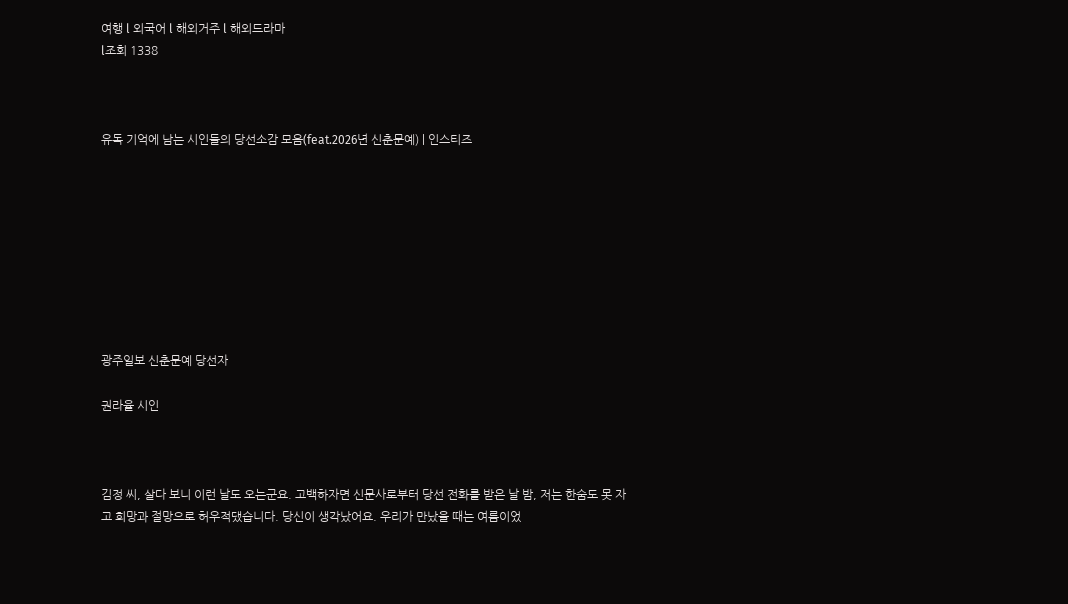여행 l 외국어 l 해외거주 l 해외드라마
l조회 1338



유독 기억에 남는 시인들의 당선소감 모음(feat.2026년 신춘문예) | 인스티즈









광주일보 신춘문예 당선자

권라율 시인



김정 씨, 살다 보니 이런 날도 오는군요. 고백하자면 신문사로부터 당선 전화를 받은 날 밤, 저는 한숨도 못 자고 희망과 절망으로 허우적댔습니다. 당신이 생각났어요. 우리가 만났을 때는 여름이었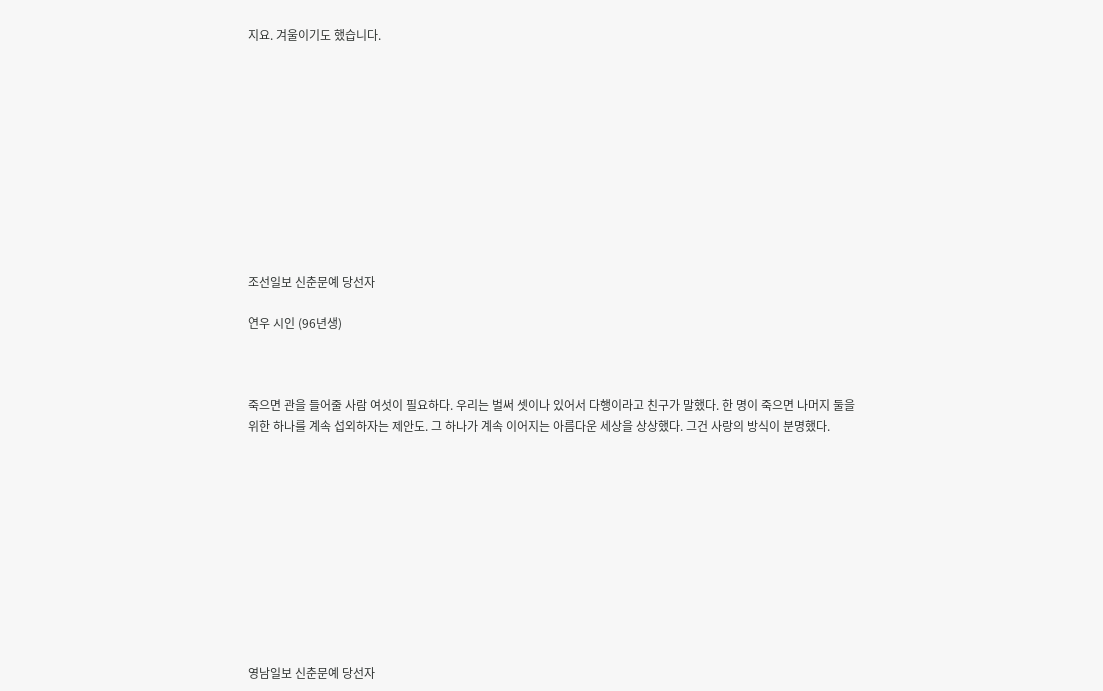지요. 겨울이기도 했습니다.











조선일보 신춘문예 당선자

연우 시인 (96년생)



죽으면 관을 들어줄 사람 여섯이 필요하다. 우리는 벌써 셋이나 있어서 다행이라고 친구가 말했다. 한 명이 죽으면 나머지 둘을 위한 하나를 계속 섭외하자는 제안도. 그 하나가 계속 이어지는 아름다운 세상을 상상했다. 그건 사랑의 방식이 분명했다.











영남일보 신춘문예 당선자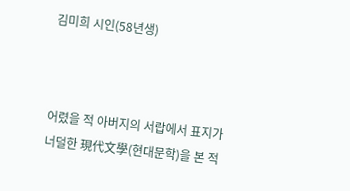김미희 시인(58년생)



어렸을 적 아버지의 서랍에서 표지가 너덜한 現代文學(현대문학)을 본 적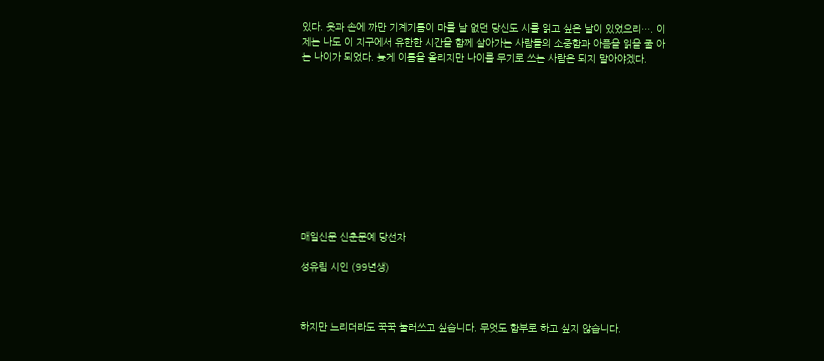있다. 옷과 손에 까만 기계기름이 마를 날 없던 당신도 시를 읽고 싶은 날이 있었으리…. 이제는 나도 이 지구에서 유한한 시간을 함께 살아가는 사람들의 소중함과 아픔을 읽을 줄 아는 나이가 되었다. 늦게 이름을 올리지만 나이를 무기로 쓰는 사람은 되지 말아야겠다.











매일신문 신춘문예 당선자

성유림 시인 (99년생)



하지만 느리더라도 꾹꾹 눌러쓰고 싶습니다. 무엇도 함부로 하고 싶지 않습니다.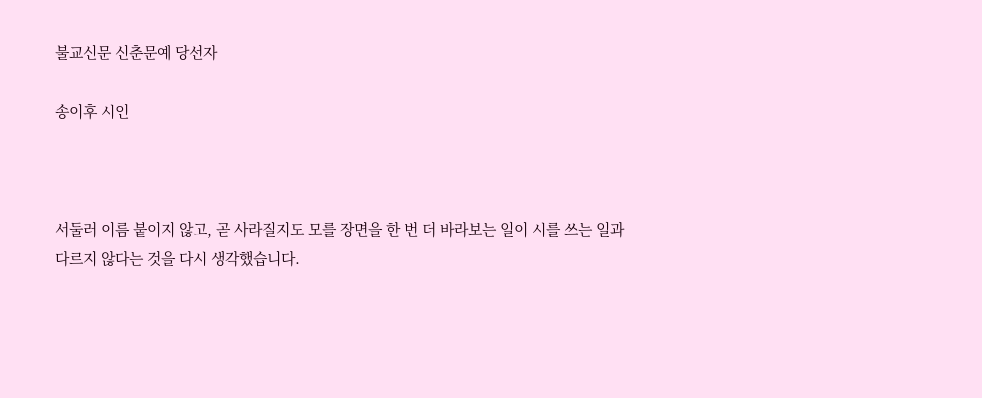불교신문 신춘문예 당선자

송이후 시인



서둘러 이름 붙이지 않고, 곧 사라질지도 모를 장면을 한 번 더 바라보는 일이 시를 쓰는 일과 다르지 않다는 것을 다시 생각했습니다.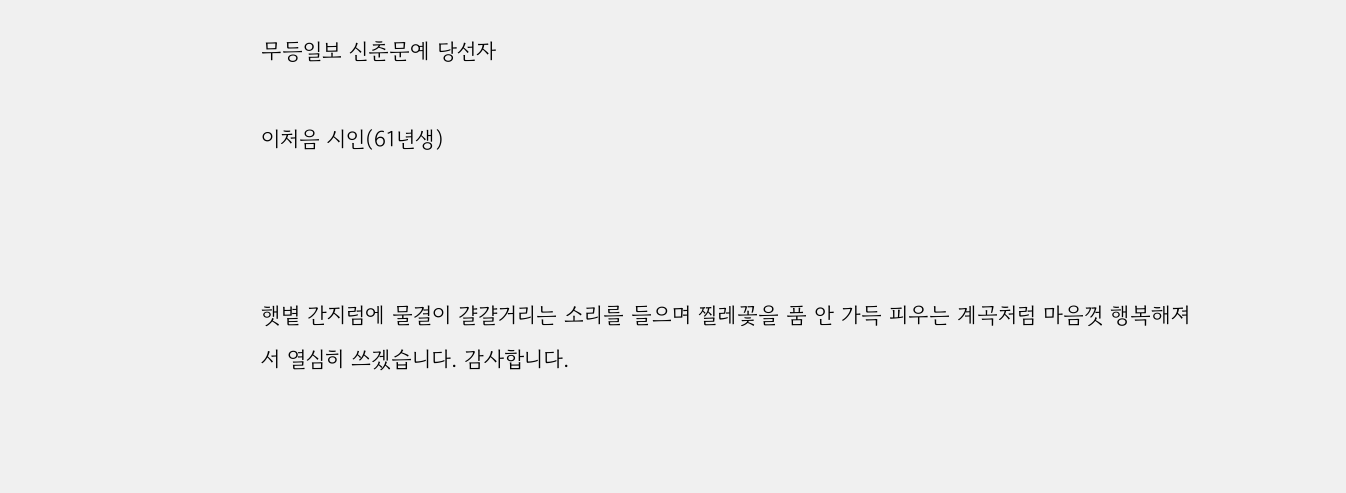무등일보 신춘문예 당선자

이처음 시인(61년생)



햇볕 간지럼에 물결이 걀걀거리는 소리를 들으며 찔레꽃을 품 안 가득 피우는 계곡처럼 마음껏 행복해져서 열심히 쓰겠습니다. 감사합니다.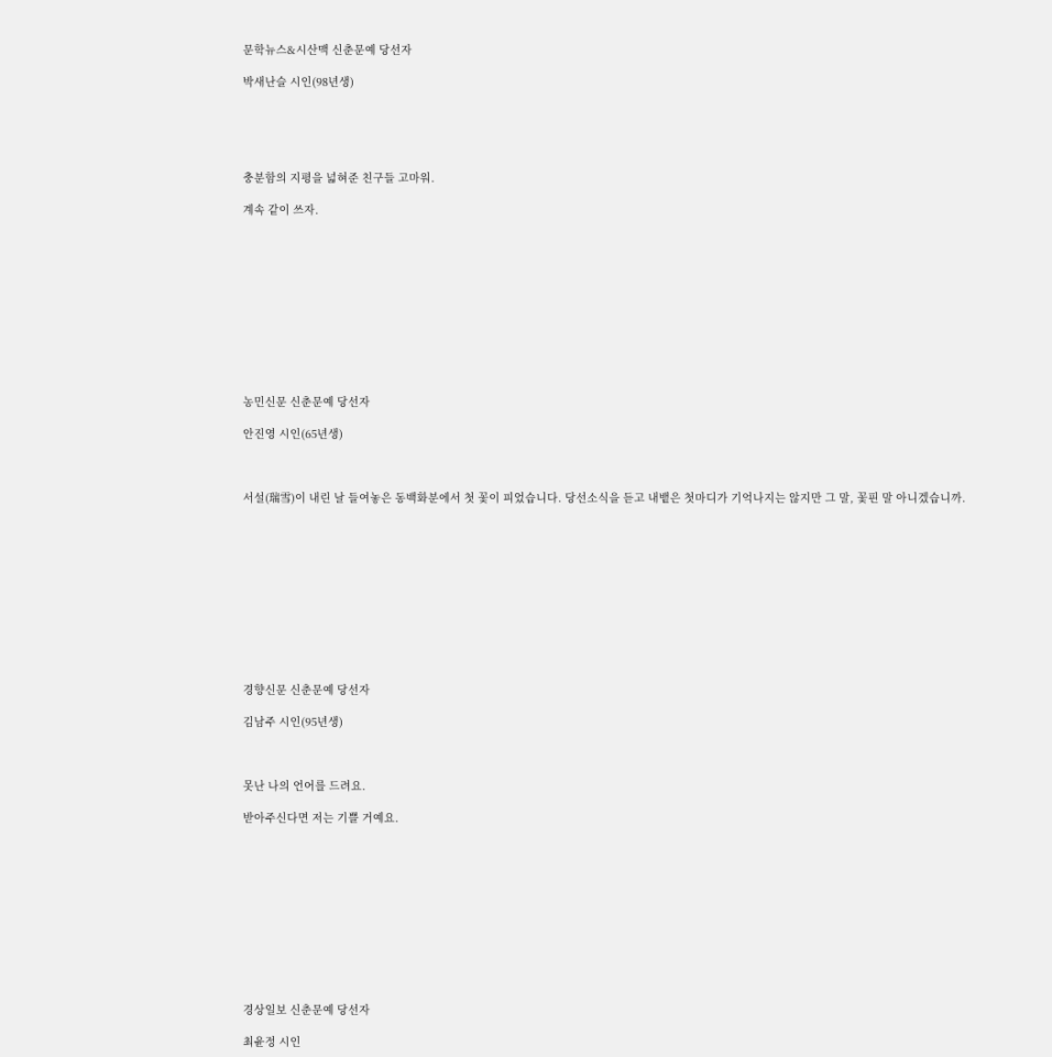문학뉴스&시산맥 신춘문예 당선자

박새난슬 시인(98년생)





충분함의 지평을 넓혀준 친구들 고마워.

계속 같이 쓰자.











농민신문 신춘문예 당선자

안진영 시인(65년생)



서설(瑞雪)이 내린 날 들여놓은 동백화분에서 첫 꽃이 피었습니다. 당선소식을 듣고 내뱉은 첫마디가 기억나지는 않지만 그 말, 꽃핀 말 아니겠습니까.











경향신문 신춘문예 당선자

김남주 시인(95년생)



못난 나의 언어를 드려요.

받아주신다면 저는 기쁠 거예요.











경상일보 신춘문예 당선자

최윤정 시인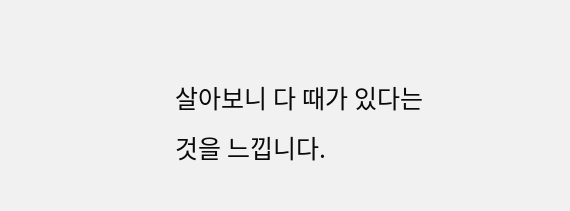살아보니 다 때가 있다는 것을 느낍니다.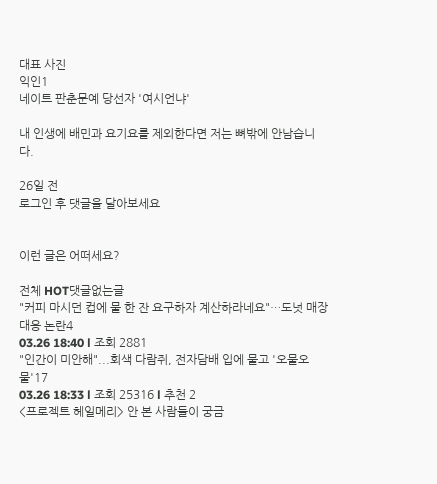대표 사진
익인1
네이트 판춘문예 당선자 '여시언냐'

내 인생에 배민과 요기요를 제외한다면 저는 뼈밖에 안남습니다.

26일 전
로그인 후 댓글을 달아보세요


이런 글은 어떠세요?

전체 HOT댓글없는글
"커피 마시던 컵에 물 한 잔 요구하자 계산하라네요"…도넛 매장 대응 논란4
03.26 18:40 l 조회 2881
"인간이 미안해"...회색 다람쥐, 전자담배 입에 물고 '오물오물'17
03.26 18:33 l 조회 25316 l 추천 2
<프로젝트 헤일메리> 안 본 사람들이 궁금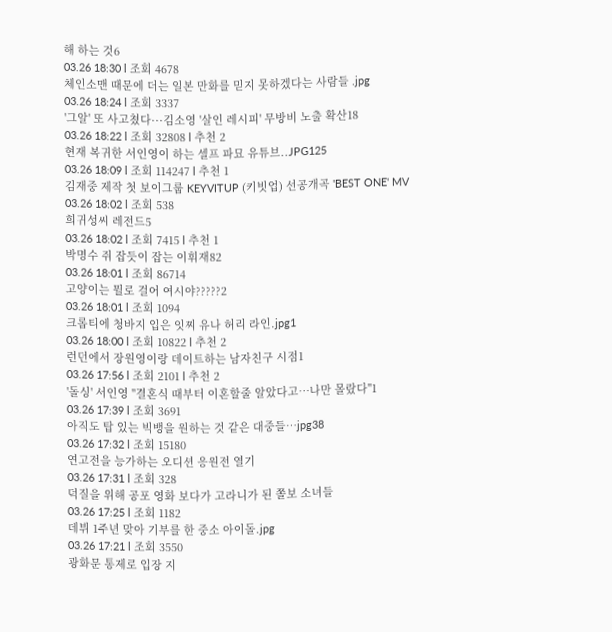해 하는 것6
03.26 18:30 l 조회 4678
체인소맨 때문에 더는 일본 만화를 믿지 못하겠다는 사람들 .jpg
03.26 18:24 l 조회 3337
'그알' 또 사고쳤다···김소영 '살인 레시피' 무방비 노출 확산18
03.26 18:22 l 조회 32808 l 추천 2
현재 복귀한 서인영이 하는 셀프 파묘 유튜브..JPG125
03.26 18:09 l 조회 114247 l 추천 1
김재중 제작 첫 보이그룹 KEYVITUP (키빗업) 선공개곡 'BEST ONE' MV
03.26 18:02 l 조회 538
희귀성씨 레전드5
03.26 18:02 l 조회 7415 l 추천 1
박명수 쥐 잡듯이 잡는 이휘재82
03.26 18:01 l 조회 86714
고양이는 뭘로 걸어 여시야?????2
03.26 18:01 l 조회 1094
크롭티에 청바지 입은 잇찌 유나 허리 라인.jpg1
03.26 18:00 l 조회 10822 l 추천 2
런던에서 장원영이랑 데이트하는 남자친구 시점1
03.26 17:56 l 조회 2101 l 추천 2
'돌싱' 서인영 "결혼식 때부터 이혼할줄 알았다고…나만 몰랐다"1
03.26 17:39 l 조회 3691
아직도 탑 있는 빅뱅을 원하는 것 같은 대중들…jpg38
03.26 17:32 l 조회 15180
연고전을 능가하는 오디션 응원전 열기
03.26 17:31 l 조회 328
덕질을 위해 공포 영화 보다가 고라니가 된 쫄보 소녀들
03.26 17:25 l 조회 1182
데뷔 1주년 맞아 기부를 한 중소 아이돌.jpg
03.26 17:21 l 조회 3550
광화문 통제로 입장 지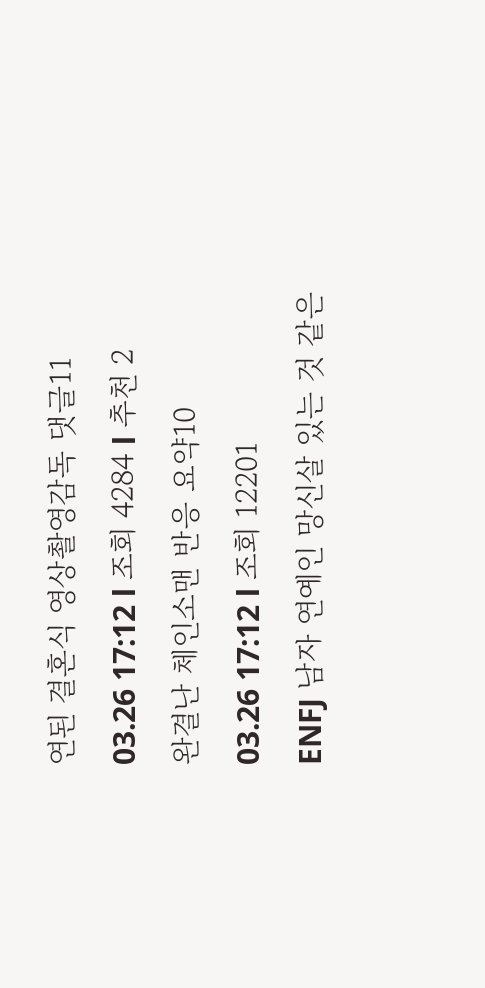연된 결혼식 영상촬영감독 댓글11
03.26 17:12 l 조회 4284 l 추천 2
완결난 체인소맨 반응 요약10
03.26 17:12 l 조회 12201
ENFJ 남자 연예인 망신살 있는 것 같은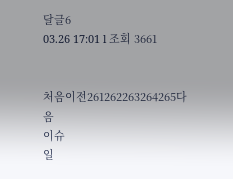달글6
03.26 17:01 l 조회 3661


처음이전261262263264265다음
이슈
일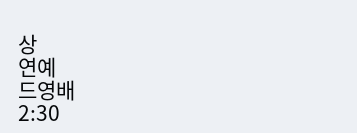상
연예
드영배
2:30